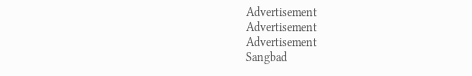Advertisement
Advertisement
Advertisement
Sangbad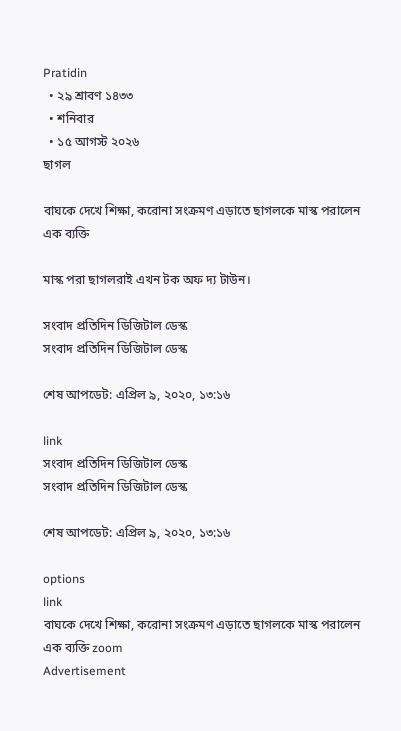Pratidin
  • ২৯ শ্রাবণ ১৪৩৩
  • শনিবার
  • ১৫ আগস্ট ২০২৬
ছাগল

বাঘকে দেখে শিক্ষা, করোনা সংক্রমণ এড়াতে ছাগলকে মাস্ক পরালেন এক ব্যক্তি

মাস্ক পরা ছাগলরাই এখন টক অফ দ্য টাউন।

সংবাদ প্রতিদিন ডিজিটাল ডেস্ক
সংবাদ প্রতিদিন ডিজিটাল ডেস্ক

শেষ আপডেট: এপ্রিল ৯, ২০২০, ১৩:১৬

link
সংবাদ প্রতিদিন ডিজিটাল ডেস্ক
সংবাদ প্রতিদিন ডিজিটাল ডেস্ক

শেষ আপডেট: এপ্রিল ৯, ২০২০, ১৩:১৬

options
link
বাঘকে দেখে শিক্ষা, করোনা সংক্রমণ এড়াতে ছাগলকে মাস্ক পরালেন এক ব্যক্তি zoom
Advertisement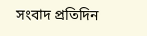সংবাদ প্রতিদিন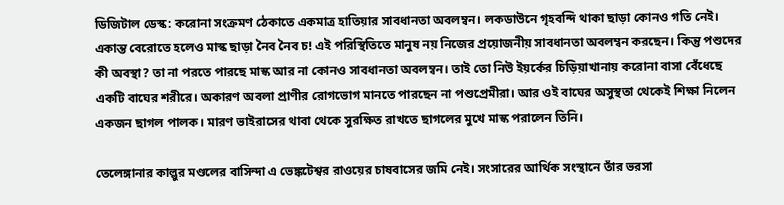ডিজিটাল ডেস্ক: করোনা সংক্রমণ ঠেকাতে একমাত্র হাতিয়ার সাবধানতা অবলম্বন। লকডাউনে গৃহবন্দি থাকা ছাড়া কোনও গতি নেই। একান্ত বেরোতে হলেও মাস্ক ছাড়া নৈব নৈব চ! এই পরিস্থিতিতে মানুষ নয় নিজের প্রয়োজনীয় সাবধানতা অবলম্বন করছেন। কিন্তু পশুদের কী অবস্থা? তা না পরতে পারছে মাস্ক আর না কোনও সাবধানতা অবলম্বন। তাই তো নিউ ইয়র্কের চিড়িয়াখানায় করোনা বাসা বেঁধেছে একটি বাঘের শরীরে। অকারণ অবলা প্রাণীর রোগভোগ মানতে পারছেন না পশুপ্রেমীরা। আর ওই বাঘের অসুস্থতা থেকেই শিক্ষা নিলেন একজন ছাগল পালক। মারণ ভাইরাসের থাবা থেকে সুরক্ষিত রাখতে ছাগলের মুখে মাস্ক পরালেন তিনি।

তেলেঙ্গানার কাল্লুর মণ্ডলের বাসিন্দা এ ভেঙ্কটেশ্বর রাওয়ের চাষবাসের জমি নেই। সংসারের আর্থিক সংস্থানে তাঁর ভরসা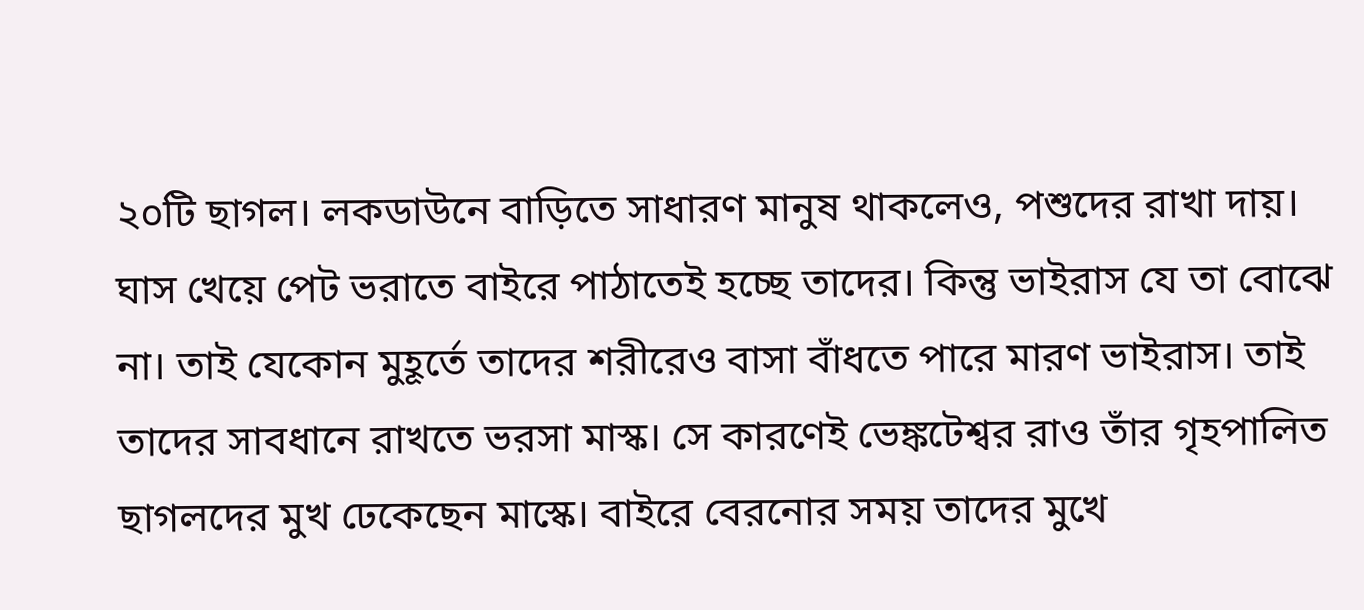২০টি ছাগল। লকডাউনে বাড়িতে সাধারণ মানুষ থাকলেও, পশুদের রাখা দায়। ঘাস খেয়ে পেট ভরাতে বাইরে পাঠাতেই হচ্ছে তাদের। কিন্তু ভাইরাস যে তা বোঝে না। তাই যেকোন মুহূর্তে তাদের শরীরেও বাসা বাঁধতে পারে মারণ ভাইরাস। তাই তাদের সাবধানে রাখতে ভরসা মাস্ক। সে কারণেই ভেঙ্কটেশ্বর রাও তাঁর গৃহপালিত ছাগলদের মুখ ঢেকেছেন মাস্কে। বাইরে বেরনোর সময় তাদের মুখে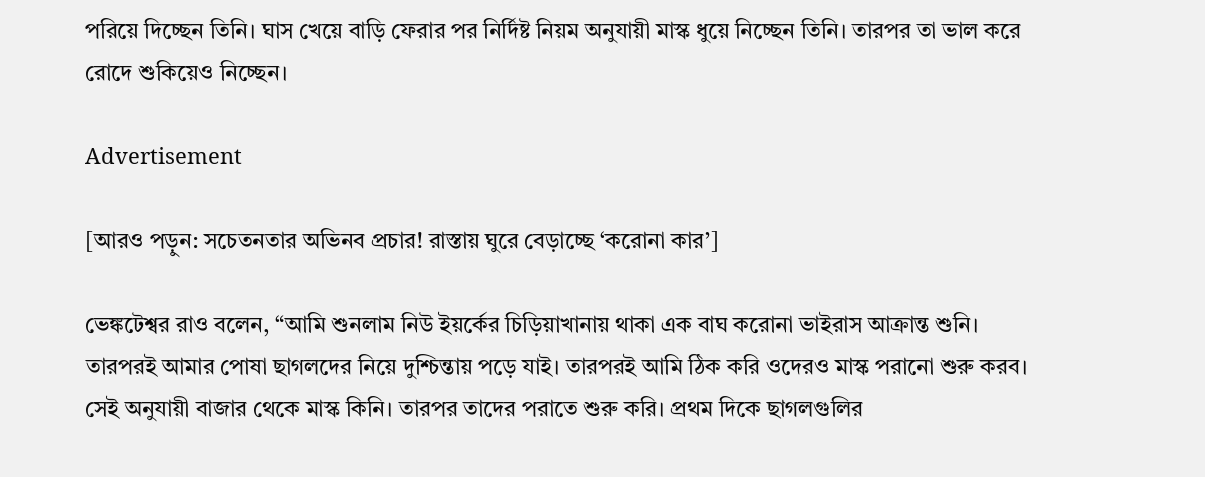পরিয়ে দিচ্ছেন তিনি। ঘাস খেয়ে বাড়ি ফেরার পর নির্দিষ্ট নিয়ম অনুযায়ী মাস্ক ধুয়ে নিচ্ছেন তিনি। তারপর তা ভাল করে রোদে শুকিয়েও নিচ্ছেন।

Advertisement

[আরও পড়ুন: সচেতনতার অভিনব প্রচার! রাস্তায় ঘুরে বেড়াচ্ছে ‘করোনা কার’]

ভেঙ্কটেশ্বর রাও বলেন, “আমি শুনলাম নিউ ইয়র্কের চিড়িয়াখানায় থাকা এক বাঘ করোনা ভাইরাস আক্রান্ত শুনি। তারপরই আমার পোষা ছাগলদের নিয়ে দুশ্চিন্তায় পড়ে যাই। তারপরই আমি ঠিক করি ওদেরও মাস্ক পরানো শুরু করব। সেই অনুযায়ী বাজার থেকে মাস্ক কিনি। তারপর তাদের পরাতে শুরু করি। প্রথম দিকে ছাগলগুলির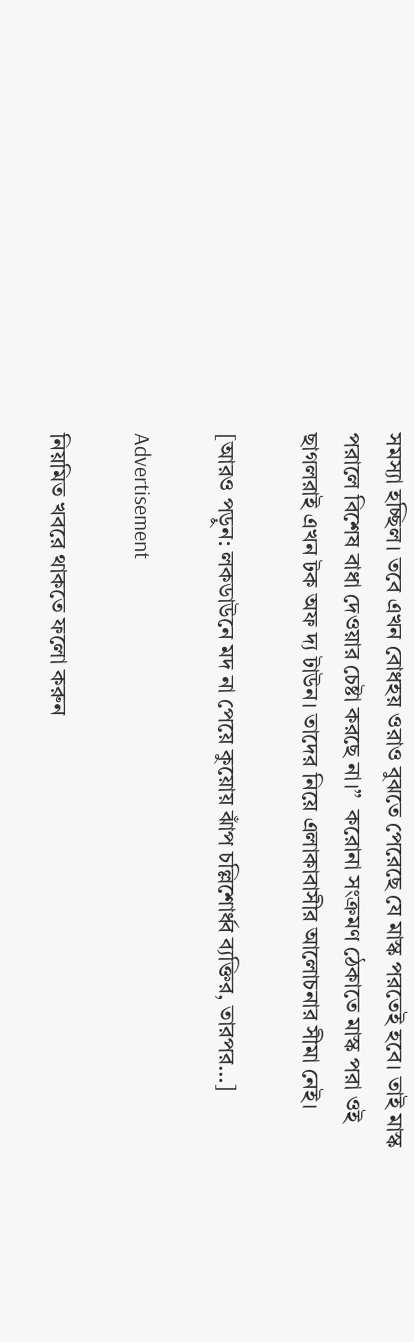সমস্যা হচ্ছিল। তবে এখন বোধহয় ওরাও বুঝতে পেরেছে যে মাস্ক পরতেই হবে। তাই মাস্ক পরালে বিশেষ বাধা দেওয়ার চেষ্টা করছে না।”  করোনা সংক্রমণ ঠেকাতে মাস্ক পরা ওই ছাগলরাই এখন টক অফ দ্য টাউন। তাদের নিয়ে এলাকাবাসীর আলোচনার সীমা নেই।

[আরও পড়ুন: লকডাউনে মদ না পেয়ে কুয়োয় ঝাঁপ চল্লিশোর্ধ্ব ব্যক্তির, তারপর…]

Advertisement

নিয়মিত খবরে থাকতে ফলো করুন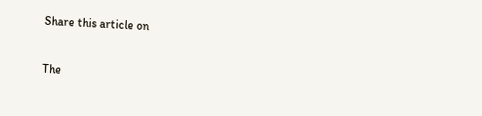Share this article on

The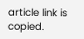article link is copied.